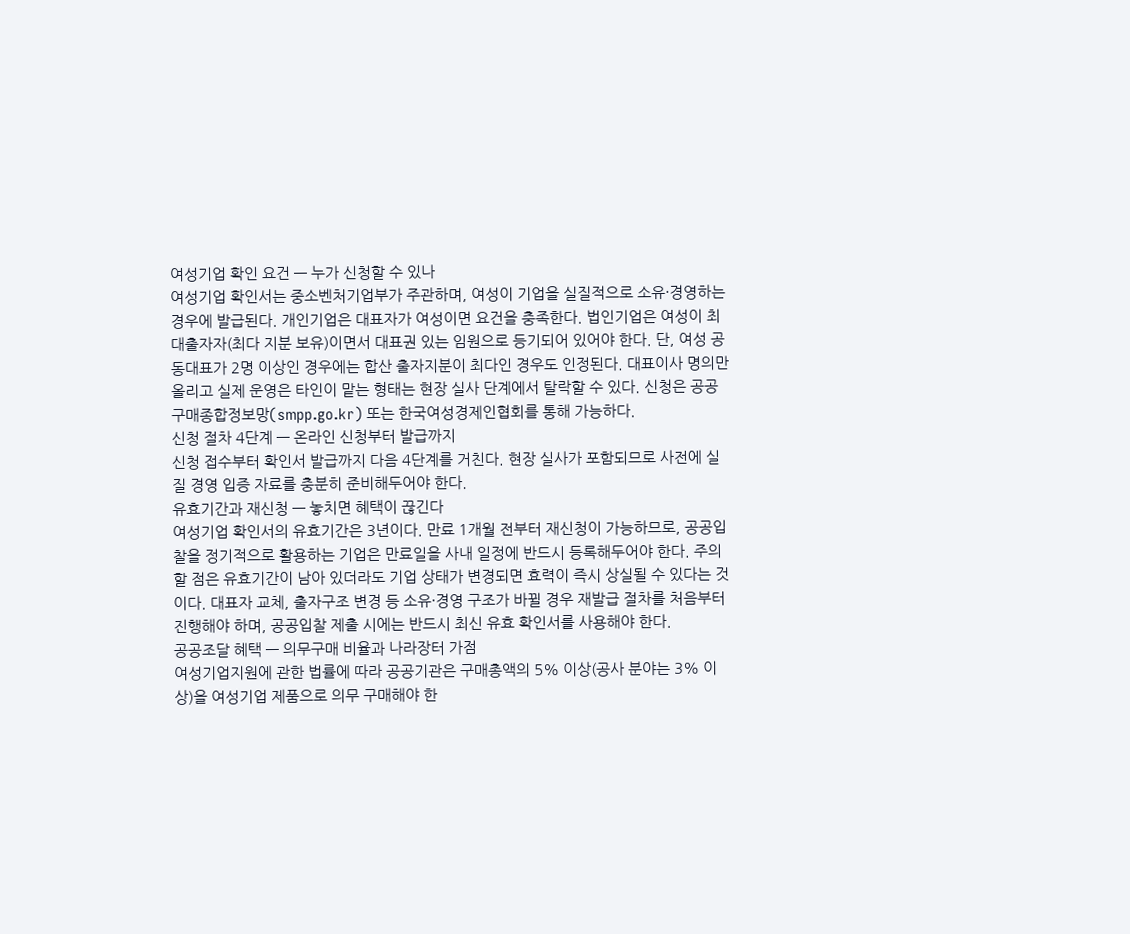여성기업 확인 요건 — 누가 신청할 수 있나
여성기업 확인서는 중소벤처기업부가 주관하며, 여성이 기업을 실질적으로 소유·경영하는 경우에 발급된다. 개인기업은 대표자가 여성이면 요건을 충족한다. 법인기업은 여성이 최대출자자(최다 지분 보유)이면서 대표권 있는 임원으로 등기되어 있어야 한다. 단, 여성 공동대표가 2명 이상인 경우에는 합산 출자지분이 최다인 경우도 인정된다. 대표이사 명의만 올리고 실제 운영은 타인이 맡는 형태는 현장 실사 단계에서 탈락할 수 있다. 신청은 공공구매종합정보망(smpp.go.kr) 또는 한국여성경제인협회를 통해 가능하다.
신청 절차 4단계 — 온라인 신청부터 발급까지
신청 접수부터 확인서 발급까지 다음 4단계를 거친다. 현장 실사가 포함되므로 사전에 실질 경영 입증 자료를 충분히 준비해두어야 한다.
유효기간과 재신청 — 놓치면 혜택이 끊긴다
여성기업 확인서의 유효기간은 3년이다. 만료 1개월 전부터 재신청이 가능하므로, 공공입찰을 정기적으로 활용하는 기업은 만료일을 사내 일정에 반드시 등록해두어야 한다. 주의할 점은 유효기간이 남아 있더라도 기업 상태가 변경되면 효력이 즉시 상실될 수 있다는 것이다. 대표자 교체, 출자구조 변경 등 소유·경영 구조가 바뀔 경우 재발급 절차를 처음부터 진행해야 하며, 공공입찰 제출 시에는 반드시 최신 유효 확인서를 사용해야 한다.
공공조달 혜택 — 의무구매 비율과 나라장터 가점
여성기업지원에 관한 법률에 따라 공공기관은 구매총액의 5% 이상(공사 분야는 3% 이상)을 여성기업 제품으로 의무 구매해야 한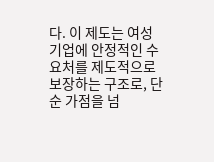다. 이 제도는 여성기업에 안정적인 수요처를 제도적으로 보장하는 구조로, 단순 가점을 넘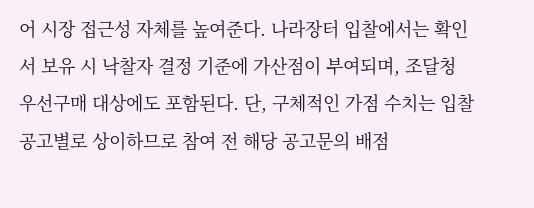어 시장 접근성 자체를 높여준다. 나라장터 입찰에서는 확인서 보유 시 낙찰자 결정 기준에 가산점이 부여되며, 조달청 우선구매 대상에도 포함된다. 단, 구체적인 가점 수치는 입찰 공고별로 상이하므로 참여 전 해당 공고문의 배점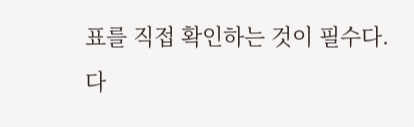표를 직접 확인하는 것이 필수다.
다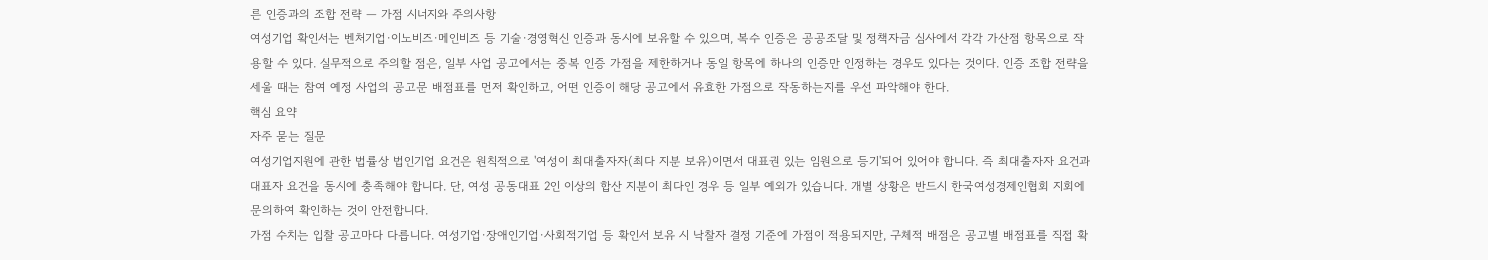른 인증과의 조합 전략 — 가점 시너지와 주의사항
여성기업 확인서는 벤처기업·이노비즈·메인비즈 등 기술·경영혁신 인증과 동시에 보유할 수 있으며, 복수 인증은 공공조달 및 정책자금 심사에서 각각 가산점 항목으로 작용할 수 있다. 실무적으로 주의할 점은, 일부 사업 공고에서는 중복 인증 가점을 제한하거나 동일 항목에 하나의 인증만 인정하는 경우도 있다는 것이다. 인증 조합 전략을 세울 때는 참여 예정 사업의 공고문 배점표를 먼저 확인하고, 어떤 인증이 해당 공고에서 유효한 가점으로 작동하는지를 우선 파악해야 한다.
핵심 요약
자주 묻는 질문
여성기업지원에 관한 법률상 법인기업 요건은 원칙적으로 '여성이 최대출자자(최다 지분 보유)이면서 대표권 있는 임원으로 등기'되어 있어야 합니다. 즉 최대출자자 요건과 대표자 요건을 동시에 충족해야 합니다. 단, 여성 공동대표 2인 이상의 합산 지분이 최다인 경우 등 일부 예외가 있습니다. 개별 상황은 반드시 한국여성경제인협회 지회에 문의하여 확인하는 것이 안전합니다.
가점 수치는 입찰 공고마다 다릅니다. 여성기업·장애인기업·사회적기업 등 확인서 보유 시 낙찰자 결정 기준에 가점이 적용되지만, 구체적 배점은 공고별 배점표를 직접 확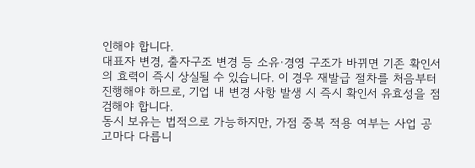인해야 합니다.
대표자 변경, 출자구조 변경 등 소유·경영 구조가 바뀌면 기존 확인서의 효력이 즉시 상실될 수 있습니다. 이 경우 재발급 절차를 처음부터 진행해야 하므로, 기업 내 변경 사항 발생 시 즉시 확인서 유효성을 점검해야 합니다.
동시 보유는 법적으로 가능하지만, 가점 중복 적용 여부는 사업 공고마다 다릅니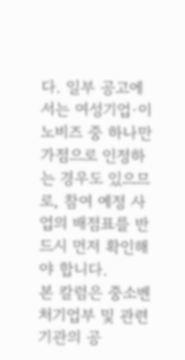다. 일부 공고에서는 여성기업·이노비즈 중 하나만 가점으로 인정하는 경우도 있으므로, 참여 예정 사업의 배점표를 반드시 먼저 확인해야 합니다.
본 칼럼은 중소벤처기업부 및 관련 기관의 공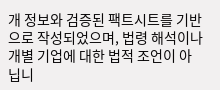개 정보와 검증된 팩트시트를 기반으로 작성되었으며, 법령 해석이나 개별 기업에 대한 법적 조언이 아닙니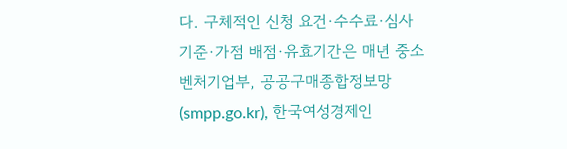다. 구체적인 신청 요건·수수료·심사 기준·가점 배점·유효기간은 매년 중소벤처기업부, 공공구매종합정보망(smpp.go.kr), 한국여성경제인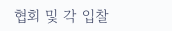협회 및 각 입찰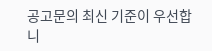공고문의 최신 기준이 우선합니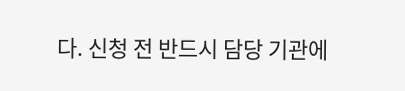다. 신청 전 반드시 담당 기관에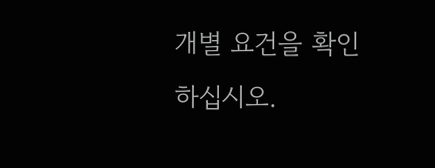개별 요건을 확인하십시오.